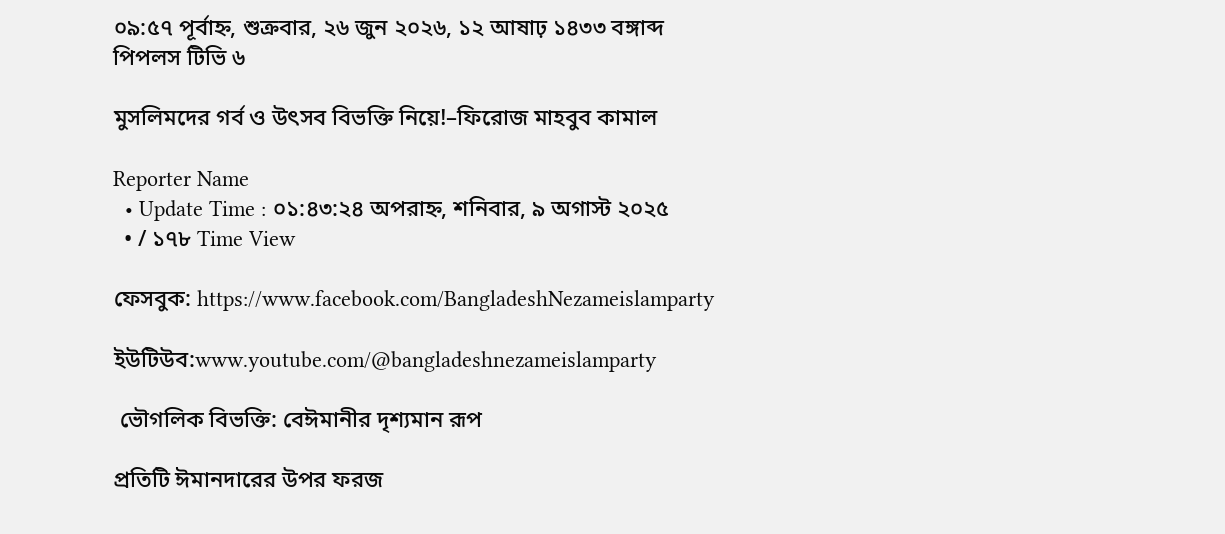০৯:৫৭ পূর্বাহ্ন, শুক্রবার, ২৬ জুন ২০২৬, ১২ আষাঢ় ১৪৩৩ বঙ্গাব্দ
পিপলস টিভি ৬

মুসলিমদের গর্ব ও উৎসব বিভক্তি নিয়ে!–ফিরোজ মাহবুব কামাল

Reporter Name
  • Update Time : ০১:৪৩:২৪ অপরাহ্ন, শনিবার, ৯ অগাস্ট ২০২৫
  • / ১৭৮ Time View

ফেসবুক: https://www.facebook.com/BangladeshNezameislamparty

ইউটিউব:www.youtube.com/@bangladeshnezameislamparty

 ভৌগলিক বিভক্তি: বেঈমানীর দৃশ্যমান রূপ

প্রতিটি ঈমানদারের উপর ফরজ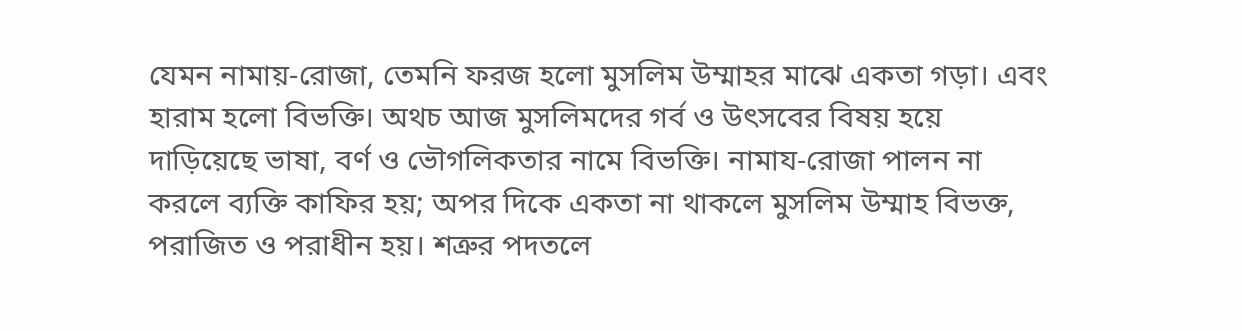যেমন নামায়-রোজা, তেমনি ফরজ হলো মুসলিম উম্মাহর মাঝে একতা গড়া। এবং হারাম হলো বিভক্তি। অথচ আজ মুসলিমদের গর্ব ও উৎসবের বিষয় হয়ে দাড়িয়েছে ভাষা, বর্ণ ও ভৌগলিকতার নামে বিভক্তি। নামায-রোজা পালন না করলে ব্যক্তি কাফির হয়; অপর দিকে একতা না থাকলে মুসলিম উম্মাহ বিভক্ত, পরাজিত ও পরাধীন হয়। শত্রুর পদতলে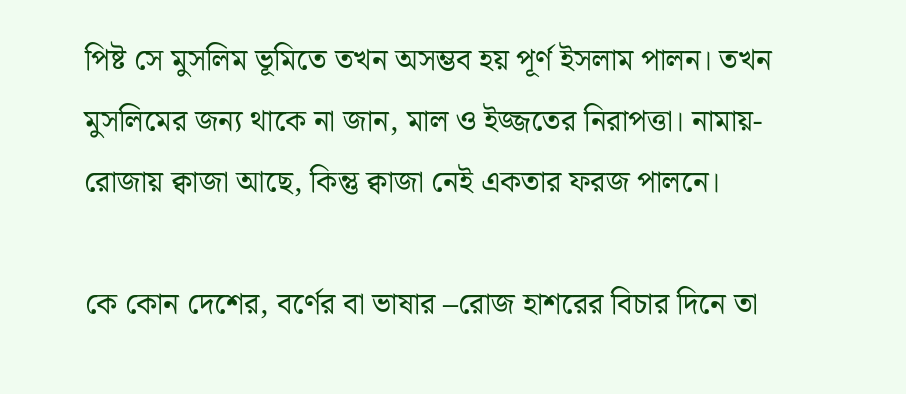পিষ্ট সে মুসলিম ভূমিতে তখন অসম্ভব হয় পূর্ণ ইসলাম পালন। তখন মুসলিমের জন্য থাকে না জান, মাল ও ইজ্জতের নিরাপত্তা। নামায়-রোজায় ক্বাজা আছে, কিন্তু ক্বাজা নেই একতার ফরজ পালনে।

কে কোন দেশের, বর্ণের বা ভাষার –রোজ হাশরের বিচার দিনে তা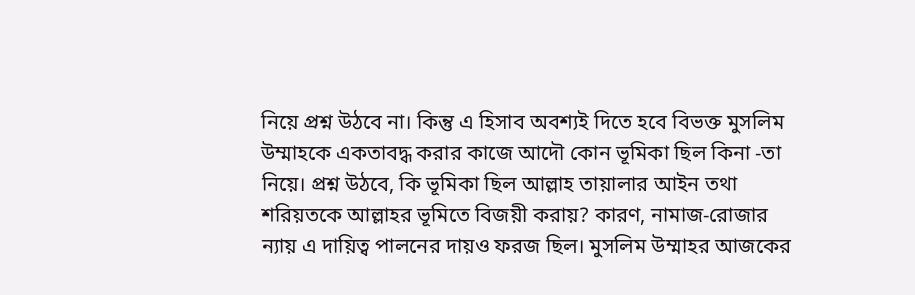নিয়ে প্রশ্ন উঠবে না। কিন্তু এ হিসাব অবশ্যই দিতে হবে বিভক্ত মুসলিম উম্মাহকে একতাবদ্ধ করার কাজে আদৌ কোন ভূমিকা ছিল কিনা -তা নিয়ে। প্রশ্ন উঠবে, কি ভূমিকা ছিল আল্লাহ তায়ালার আইন তথা শরিয়তকে আল্লাহর ভূমিতে বিজয়ী করায়? কারণ, নামাজ-রোজার ন্যায় এ দায়িত্ব পালনের দায়ও ফরজ ছিল। মুসলিম উম্মাহর আজকের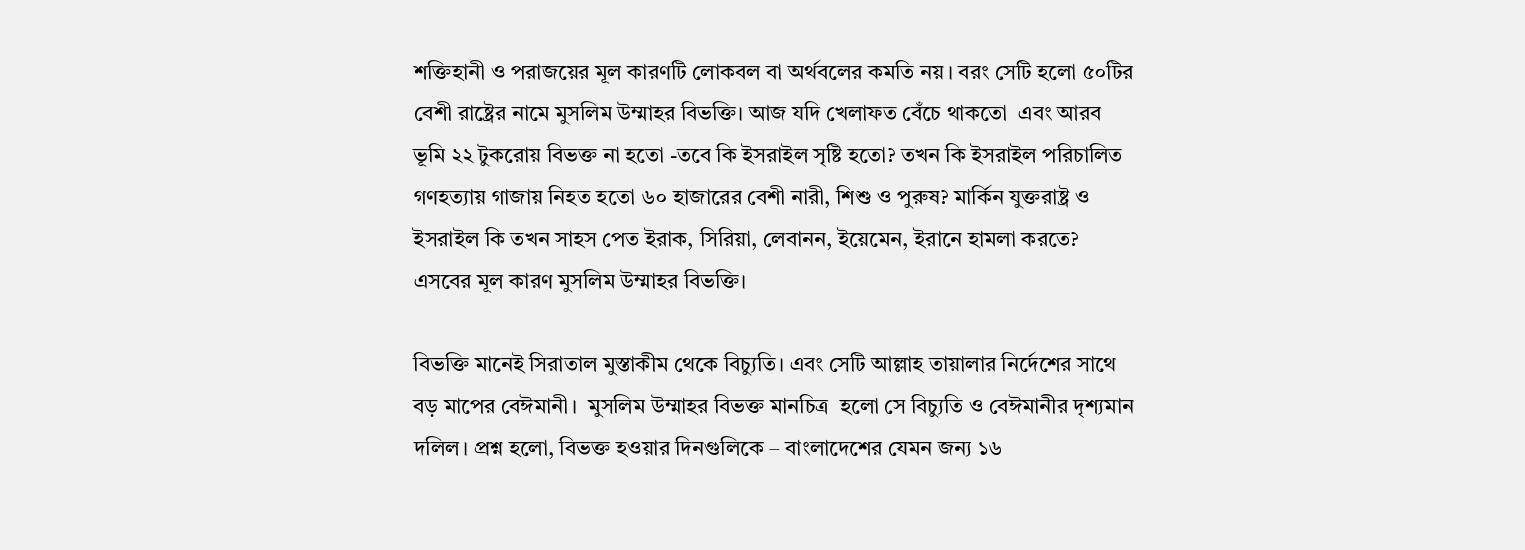শক্তিহানী ও পরাজয়ের মূল কারণটি লোকবল বা অর্থবলের কমতি নয়। বরং সেটি হলো ৫০টির বেশী রাষ্ট্রের নামে মুসলিম উম্মাহর বিভক্তি। আজ যদি খেলাফত বেঁচে থাকতো  এবং আরব ভূমি ২২ টুকরোয় বিভক্ত না হতো -তবে কি ইসরাইল সৃষ্টি হতো? তখন কি ইসরাইল পরিচালিত গণহত্যায় গাজায় নিহত হতো ৬০ হাজারের বেশী নারী, শিশু ও পুরুষ? মার্কিন যুক্তরাষ্ট্র ও ইসরাইল কি তখন সাহস পেত ইরাক, সিরিয়া, লেবানন, ইয়েমেন, ইরানে হামলা করতে? এসবের মূল কারণ মুসলিম উম্মাহর বিভক্তি।

বিভক্তি মানেই সিরাতাল মুস্তাকীম থেকে বিচ্যুতি। এবং সেটি আল্লাহ তায়ালার নির্দেশের সাথে বড় মাপের বেঈমানী।  মুসলিম উম্মাহর বিভক্ত মানচিত্র  হলো সে বিচ্যুতি ও বেঈমানীর দৃশ্যমান দলিল। প্রশ্ন হলো, বিভক্ত হওয়ার দিনগুলিকে – বাংলাদেশের যেমন জন্য ১৬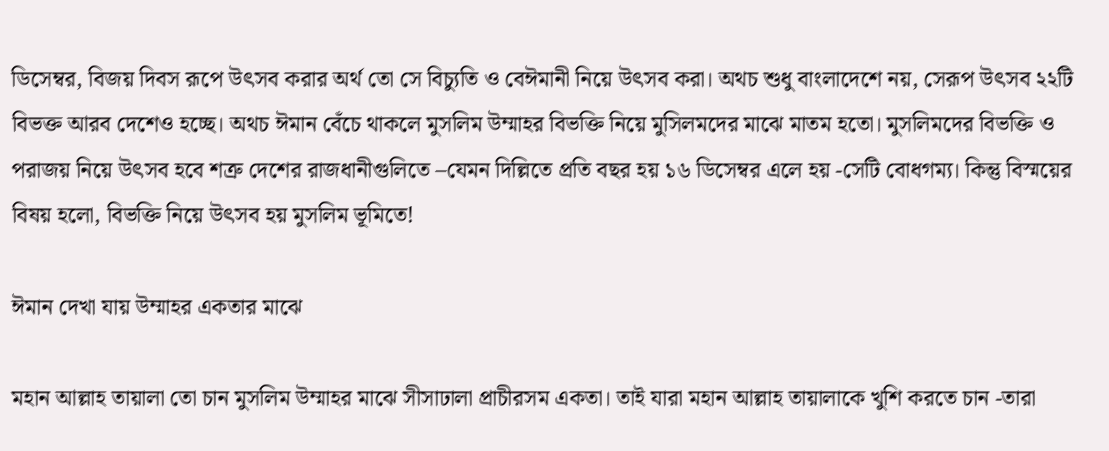ডিসেম্বর, বিজয় দিবস রূপে উৎসব করার অর্থ তো সে বিচ্যুতি ও বেঈমানী নিয়ে উৎসব করা। অথচ শুধু বাংলাদেশে নয়, সেরূপ উৎসব ২২টি বিভক্ত আরব দেশেও হচ্ছে। অথচ ঈমান বেঁচে থাকলে মুসলিম উম্মাহর বিভক্তি নিয়ে মুসিলমদের মাঝে মাতম হতো। মুসলিমদের বিভক্তি ও পরাজয় নিয়ে উৎসব হবে শত্রু দেশের রাজধানীগুলিতে –যেমন দিল্লিতে প্রতি বছর হয় ১৬ ডিসেম্বর এলে হয় -সেটি বোধগম্য। কিন্তু বিস্ময়ের বিষয় হলো, বিভক্তি নিয়ে উৎসব হয় মুসলিম ভূমিতে!

ঈমান দেখা যায় উম্মাহর একতার মাঝে

মহান আল্লাহ তায়ালা তো চান মুসলিম উম্মাহর মাঝে সীসাঢালা প্রাচীরসম একতা। তাই যারা মহান আল্লাহ তায়ালাকে খুশি করতে চান -তারা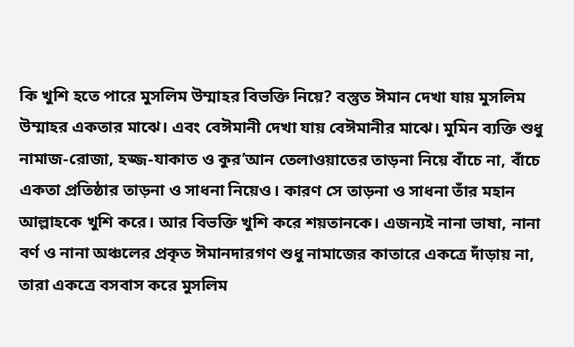কি খুশি হতে পারে মুসলিম উম্মাহর বিভক্তি নিয়ে? বস্তুত ঈমান দেখা যায় মুসলিম উম্মাহর একতার মাঝে। এবং বেঈমানী দেখা যায় বেঈমানীর মাঝে। মুমিন ব্যক্তি শুধু নামাজ-রোজা, হজ্জ-যাকাত ও কুর’আন তেলাওয়াতের তাড়না নিয়ে বাঁচে না, বাঁচে একতা প্রতিষ্ঠার তাড়না ও সাধনা নিয়েও। কারণ সে তাড়না ও সাধনা তাঁর মহান আল্লাহকে খুশি করে। আর বিভক্তি খুশি করে শয়তানকে। এজন্যই নানা ভাষা, নানা বর্ণ ও নানা অঞ্চলের প্রকৃত ঈমানদারগণ শুধু নামাজের কাতারে একত্রে দাঁড়ায় না, তারা একত্রে বসবাস করে মুসলিম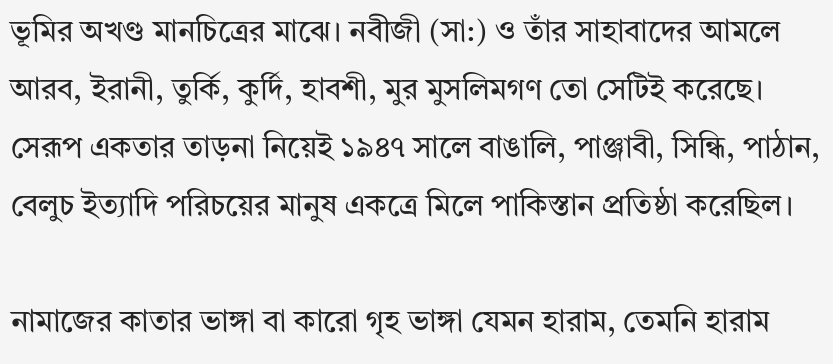ভূমির অখণ্ড মানচিত্রের মাঝে। নবীজী (সা:) ও তাঁর সাহাবাদের আমলে  আরব, ইরানী, তুর্কি, কুর্দি, হাবশী, মুর মুসলিমগণ তো সেটিই করেছে। সেরূপ একতার তাড়না নিয়েই ১৯৪৭ সালে বাঙালি, পাঞ্জাবী, সিন্ধি, পাঠান, বেলুচ ইত্যাদি পরিচয়ের মানুষ একত্রে মিলে পাকিস্তান প্রতিষ্ঠা করেছিল।

নামাজের কাতার ভাঙ্গা বা কারো গৃহ ভাঙ্গা যেমন হারাম, তেমনি হারাম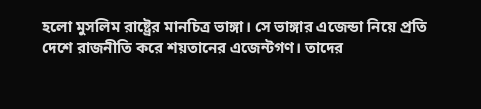হলো মুসলিম রাষ্ট্রের মানচিত্র ভাঙ্গা। সে ভাঙ্গার এজেন্ডা নিয়ে প্রতি দেশে রাজনীতি করে শয়তানের এজেন্টগণ। তাদের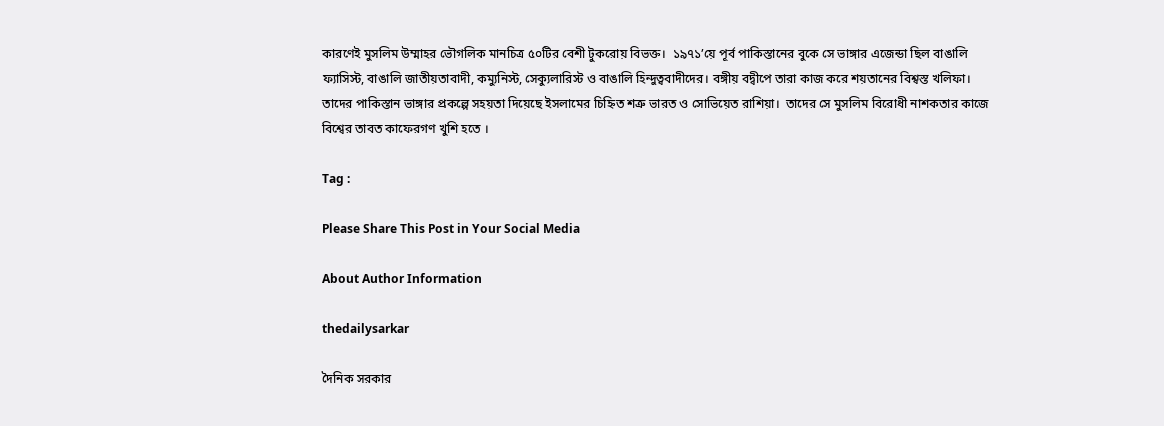কারণেই মুসলিম উম্মাহর ভৌগলিক মানচিত্র ৫০টির বেশী টুকরোয় বিভক্ত।  ১৯৭১’য়ে পূর্ব পাকিস্তানের বুকে সে ভাঙ্গার এজেন্ডা ছিল বাঙালি ফ্যাসিস্ট, বাঙালি জাতীয়তাবাদী, কম্যুনিস্ট, সেক্যুলারিস্ট ও বাঙালি হিন্দুত্ববাদীদের। বঙ্গীয় বদ্বীপে তারা কাজ করে শয়তানের বিশ্বস্ত খলিফা। তাদের পাকিস্তান ভাঙ্গার প্রকল্পে সহয়তা দিয়েছে ইসলামের চিহ্নিত শত্রু ভারত ও সোভিয়েত রাশিয়া।  তাদের সে মুসলিম বিরোধী নাশকতার কাজে বিশ্বের তাবত কাফেরগণ খুশি হতে ।

Tag :

Please Share This Post in Your Social Media

About Author Information

thedailysarkar

দৈনিক সরকার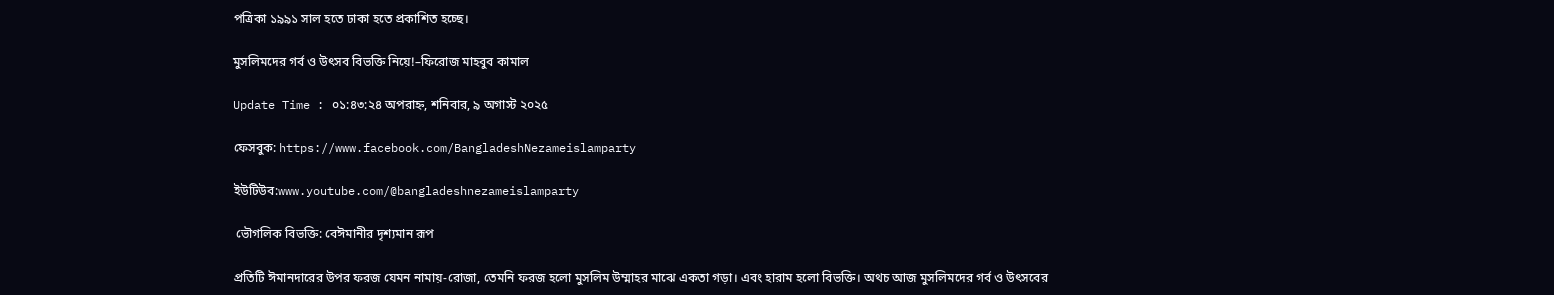পত্রিকা ১৯৯১ সাল হতে ঢাকা হতে প্রকাশিত হচ্ছে।

মুসলিমদের গর্ব ও উৎসব বিভক্তি নিয়ে!–ফিরোজ মাহবুব কামাল

Update Time : ০১:৪৩:২৪ অপরাহ্ন, শনিবার, ৯ অগাস্ট ২০২৫

ফেসবুক: https://www.facebook.com/BangladeshNezameislamparty

ইউটিউব:www.youtube.com/@bangladeshnezameislamparty

 ভৌগলিক বিভক্তি: বেঈমানীর দৃশ্যমান রূপ

প্রতিটি ঈমানদারের উপর ফরজ যেমন নামায়-রোজা, তেমনি ফরজ হলো মুসলিম উম্মাহর মাঝে একতা গড়া। এবং হারাম হলো বিভক্তি। অথচ আজ মুসলিমদের গর্ব ও উৎসবের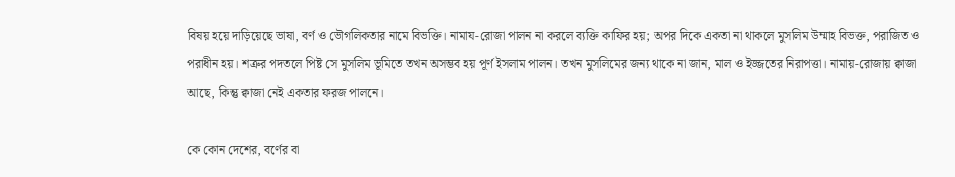বিষয় হয়ে দাড়িয়েছে ভাষা, বর্ণ ও ভৌগলিকতার নামে বিভক্তি। নামায-রোজা পালন না করলে ব্যক্তি কাফির হয়; অপর দিকে একতা না থাকলে মুসলিম উম্মাহ বিভক্ত, পরাজিত ও পরাধীন হয়। শত্রুর পদতলে পিষ্ট সে মুসলিম ভূমিতে তখন অসম্ভব হয় পূর্ণ ইসলাম পালন। তখন মুসলিমের জন্য থাকে না জান, মাল ও ইজ্জতের নিরাপত্তা। নামায়-রোজায় ক্বাজা আছে, কিন্তু ক্বাজা নেই একতার ফরজ পালনে।

কে কোন দেশের, বর্ণের বা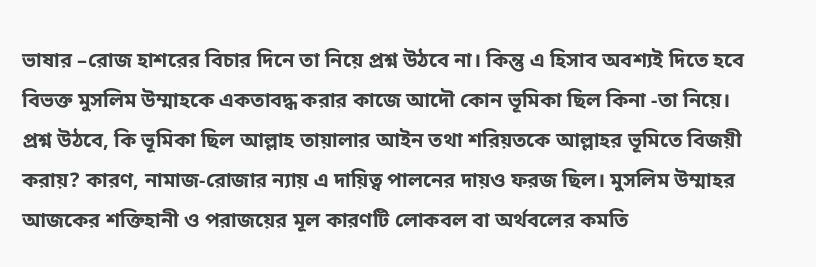ভাষার –রোজ হাশরের বিচার দিনে তা নিয়ে প্রশ্ন উঠবে না। কিন্তু এ হিসাব অবশ্যই দিতে হবে বিভক্ত মুসলিম উম্মাহকে একতাবদ্ধ করার কাজে আদৌ কোন ভূমিকা ছিল কিনা -তা নিয়ে। প্রশ্ন উঠবে, কি ভূমিকা ছিল আল্লাহ তায়ালার আইন তথা শরিয়তকে আল্লাহর ভূমিতে বিজয়ী করায়? কারণ, নামাজ-রোজার ন্যায় এ দায়িত্ব পালনের দায়ও ফরজ ছিল। মুসলিম উম্মাহর আজকের শক্তিহানী ও পরাজয়ের মূল কারণটি লোকবল বা অর্থবলের কমতি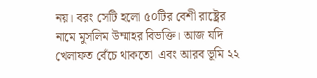নয়। বরং সেটি হলো ৫০টির বেশী রাষ্ট্রের নামে মুসলিম উম্মাহর বিভক্তি। আজ যদি খেলাফত বেঁচে থাকতো  এবং আরব ভূমি ২২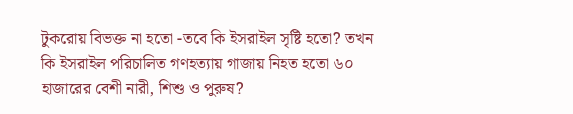টুকরোয় বিভক্ত না হতো -তবে কি ইসরাইল সৃষ্টি হতো? তখন কি ইসরাইল পরিচালিত গণহত্যায় গাজায় নিহত হতো ৬০ হাজারের বেশী নারী, শিশু ও পুরুষ?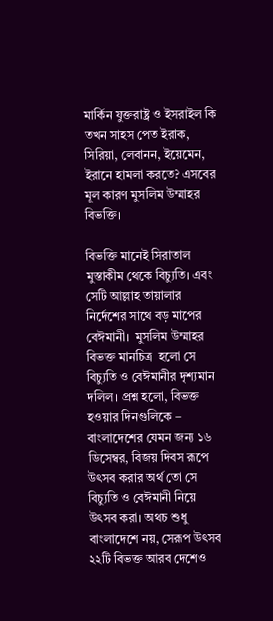মার্কিন যুক্তরাষ্ট্র ও ইসরাইল কি তখন সাহস পেত ইরাক, সিরিয়া, লেবানন, ইয়েমেন, ইরানে হামলা করতে? এসবের মূল কারণ মুসলিম উম্মাহর বিভক্তি।

বিভক্তি মানেই সিরাতাল মুস্তাকীম থেকে বিচ্যুতি। এবং সেটি আল্লাহ তায়ালার নির্দেশের সাথে বড় মাপের বেঈমানী।  মুসলিম উম্মাহর বিভক্ত মানচিত্র  হলো সে বিচ্যুতি ও বেঈমানীর দৃশ্যমান দলিল। প্রশ্ন হলো, বিভক্ত হওয়ার দিনগুলিকে – বাংলাদেশের যেমন জন্য ১৬ ডিসেম্বর, বিজয় দিবস রূপে উৎসব করার অর্থ তো সে বিচ্যুতি ও বেঈমানী নিয়ে উৎসব করা। অথচ শুধু বাংলাদেশে নয়, সেরূপ উৎসব ২২টি বিভক্ত আরব দেশেও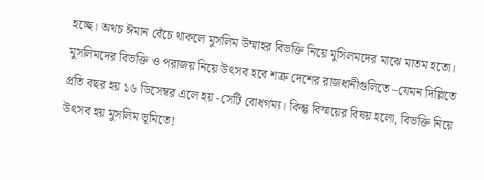হচ্ছে। অথচ ঈমান বেঁচে থাকলে মুসলিম উম্মাহর বিভক্তি নিয়ে মুসিলমদের মাঝে মাতম হতো। মুসলিমদের বিভক্তি ও পরাজয় নিয়ে উৎসব হবে শত্রু দেশের রাজধানীগুলিতে –যেমন দিল্লিতে প্রতি বছর হয় ১৬ ডিসেম্বর এলে হয় -সেটি বোধগম্য। কিন্তু বিস্ময়ের বিষয় হলো, বিভক্তি নিয়ে উৎসব হয় মুসলিম ভূমিতে!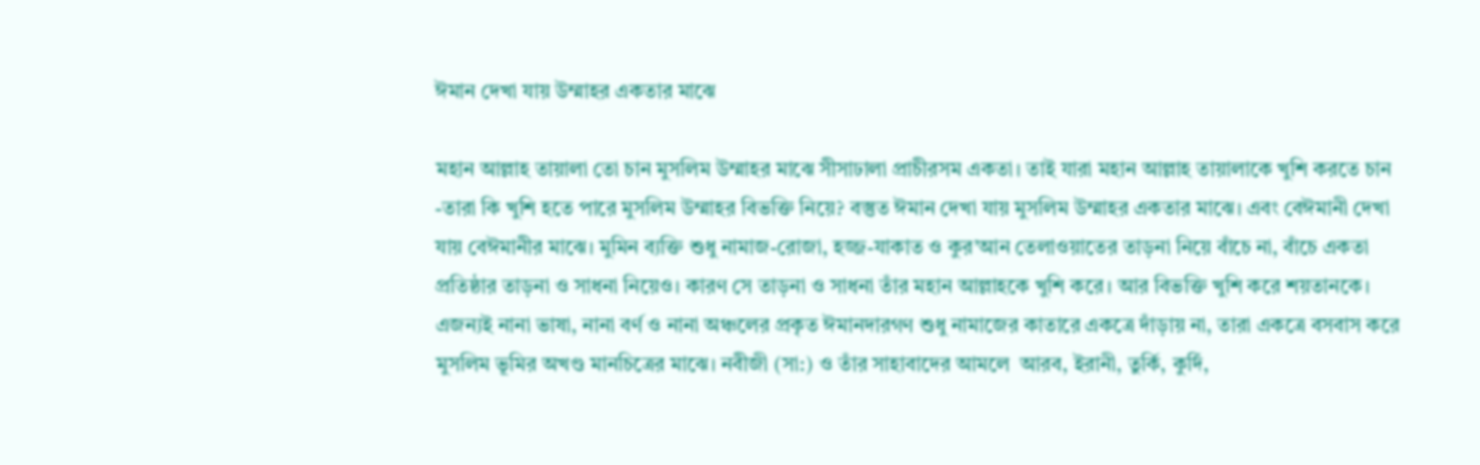ঈমান দেখা যায় উম্মাহর একতার মাঝে

মহান আল্লাহ তায়ালা তো চান মুসলিম উম্মাহর মাঝে সীসাঢালা প্রাচীরসম একতা। তাই যারা মহান আল্লাহ তায়ালাকে খুশি করতে চান -তারা কি খুশি হতে পারে মুসলিম উম্মাহর বিভক্তি নিয়ে? বস্তুত ঈমান দেখা যায় মুসলিম উম্মাহর একতার মাঝে। এবং বেঈমানী দেখা যায় বেঈমানীর মাঝে। মুমিন ব্যক্তি শুধু নামাজ-রোজা, হজ্জ-যাকাত ও কুর’আন তেলাওয়াতের তাড়না নিয়ে বাঁচে না, বাঁচে একতা প্রতিষ্ঠার তাড়না ও সাধনা নিয়েও। কারণ সে তাড়না ও সাধনা তাঁর মহান আল্লাহকে খুশি করে। আর বিভক্তি খুশি করে শয়তানকে। এজন্যই নানা ভাষা, নানা বর্ণ ও নানা অঞ্চলের প্রকৃত ঈমানদারগণ শুধু নামাজের কাতারে একত্রে দাঁড়ায় না, তারা একত্রে বসবাস করে মুসলিম ভূমির অখণ্ড মানচিত্রের মাঝে। নবীজী (সা:) ও তাঁর সাহাবাদের আমলে  আরব, ইরানী, তুর্কি, কুর্দি,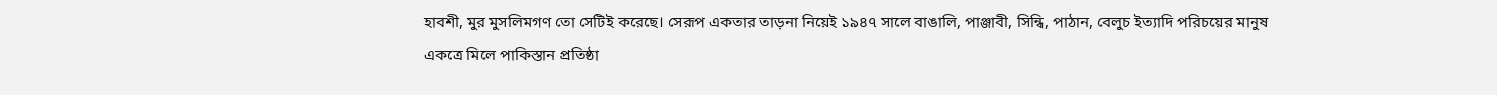হাবশী, মুর মুসলিমগণ তো সেটিই করেছে। সেরূপ একতার তাড়না নিয়েই ১৯৪৭ সালে বাঙালি, পাঞ্জাবী, সিন্ধি, পাঠান, বেলুচ ইত্যাদি পরিচয়ের মানুষ একত্রে মিলে পাকিস্তান প্রতিষ্ঠা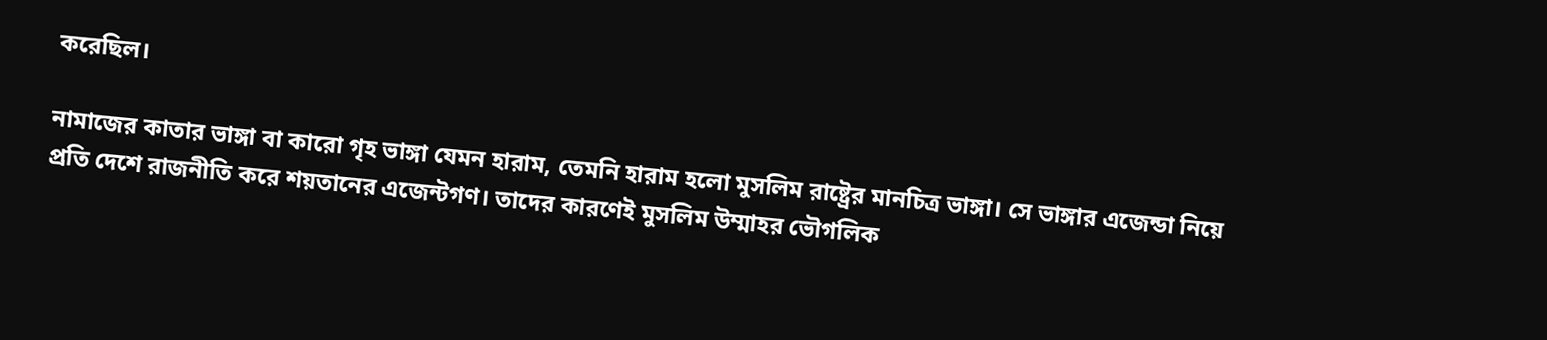করেছিল।

নামাজের কাতার ভাঙ্গা বা কারো গৃহ ভাঙ্গা যেমন হারাম, তেমনি হারাম হলো মুসলিম রাষ্ট্রের মানচিত্র ভাঙ্গা। সে ভাঙ্গার এজেন্ডা নিয়ে প্রতি দেশে রাজনীতি করে শয়তানের এজেন্টগণ। তাদের কারণেই মুসলিম উম্মাহর ভৌগলিক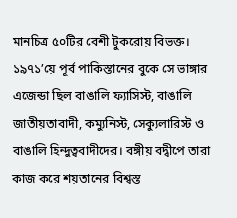মানচিত্র ৫০টির বেশী টুকরোয় বিভক্ত।  ১৯৭১’য়ে পূর্ব পাকিস্তানের বুকে সে ভাঙ্গার এজেন্ডা ছিল বাঙালি ফ্যাসিস্ট, বাঙালি জাতীয়তাবাদী, কম্যুনিস্ট, সেক্যুলারিস্ট ও বাঙালি হিন্দুত্ববাদীদের। বঙ্গীয় বদ্বীপে তারা কাজ করে শয়তানের বিশ্বস্ত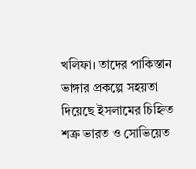খলিফা। তাদের পাকিস্তান ভাঙ্গার প্রকল্পে সহয়তা দিয়েছে ইসলামের চিহ্নিত শত্রু ভারত ও সোভিয়েত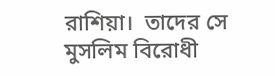রাশিয়া।  তাদের সে মুসলিম বিরোধী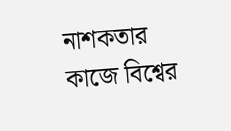নাশকতার কাজে বিশ্বের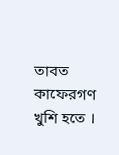তাবত কাফেরগণ খুশি হতে ।